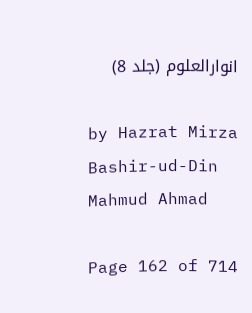انوارالعلوم (جلد 8)

by Hazrat Mirza Bashir-ud-Din Mahmud Ahmad

Page 162 of 714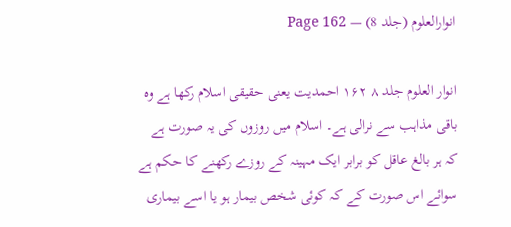انوارالعلوم (جلد 8) — Page 162

انوار العلوم جلد ۸ ۱۶۲ احمدیت یعنی حقیقی اسلام رکھا ہے وہ باقی مذاہب سے نرالی ہے۔ اسلام میں روزوں کی یہ صورت ہے کہ ہر بالغ عاقل کو برابر ایک مہینہ کے روزے رکھنے کا حکم ہے سوائے اس صورت کے کہ کوئی شخص بیمار ہو یا اسے بیماری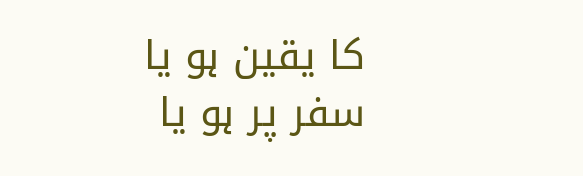کا یقین ہو یا سفر پر ہو یا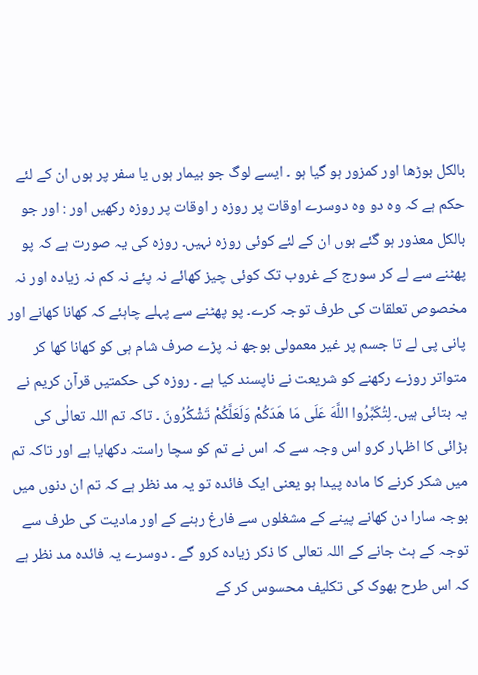بالکل بوڑھا اور کمزور ہو گیا ہو ۔ ایسے لوگ جو بیمار ہوں یا سفر پر ہوں ان کے لئے حکم ہے کہ وہ دو وہ دوسرے اوقات پر روزه ر اوقات پر روزہ رکھیں اور : اور جو بالکل معذور ہو گئے ہوں ان کے لئے کوئی روزہ نہیں۔ روزہ کی یہ صورت ہے کہ پو پھٹنے سے لے کر سورج کے غروب تک کوئی چیز کھائے نہ پئے نہ کم نہ زیادہ اور نہ مخصوص تعلقات کی طرف توجہ کرے۔ پو پھٹنے سے پہلے چاہئے کہ کھانا کھانے اور پانی پی لے تا جسم پر غیر معمولی بوجھ نہ پڑے صرف شام ہی کو کھانا کھا کر متواتر روزے رکھنے کو شریعت نے ناپسند کیا ہے ۔ روزہ کی حکمتیں قرآن کریم نے یہ بتائی ہیں۔ لِتُكَبِّرُوا اللَّهَ عَلَى مَا هَدَكُمْ وَلَعَلَّكُمْ تَشْكُرُونَ ۔ تاکہ تم اللہ تعالٰی کی بڑائی کا اظہار کرو اس وجہ سے کہ اس نے تم کو سچا راستہ دکھایا ہے اور تاکہ تم میں شکر کرنے کا مادہ پیدا ہو یعنی ایک فائدہ تو یہ مد نظر ہے کہ تم ان دنوں میں بوجہ سارا دن کھانے پینے کے مشغلوں سے فارغ رہنے کے اور مادیت کی طرف سے توجہ کے ہٹ جانے کے اللہ تعالی کا ذکر زیادہ کرو گے ۔ دوسرے یہ فائدہ مد نظر ہے کہ اس طرح بھوک کی تکلیف محسوس کر کے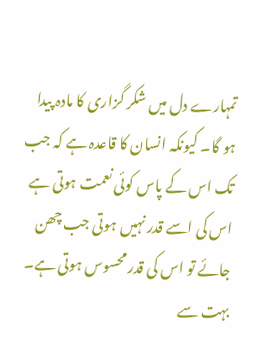تمہارے دل میں شکر گزاری کا مادہ پیدا ہو گا۔ کیونکہ انسان کا قاعدہ ہے کہ جب تک اس کے پاس کوئی نعمت ہوتی ہے اس کی اسے قدر نہیں ہوتی جب چھن جائے تو اس کی قدر محسوس ہوتی ہے۔ بہت سے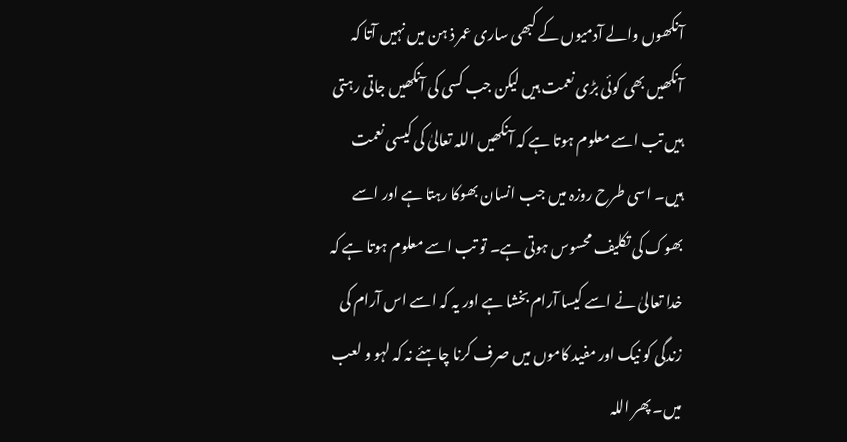آنکھوں والے آدمیوں کے کبھی ساری عمر ذ ہن میں نہیں آتا کہ آنکھیں بھی کوئی بڑی نعمت ہیں لیکن جب کسی کی آنکھیں جاتی رہتی ہیں تب اسے معلوم ہوتا ہے کہ آنکھیں اللہ تعالیٰ کی کیسی نعمت ہیں۔ اسی طرح روزہ میں جب انسان بھوکا رہتا ہے اور اسے بھوک کی تکلیف محسوس ہوتی ہے۔ تو تب اسے معلوم ہوتا ہے کہ خدا تعالیٰ نے اسے کیسا آرام بخشا ہے اور یہ کہ اسے اس آرام کی زندگی کو نیک اور مفید کاموں میں صرف کرنا چاہئے نہ کہ لہو و لعب میں۔ پھر اللہ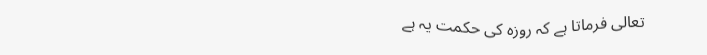تعالی فرماتا ہے کہ روزہ کی حکمت یہ ہے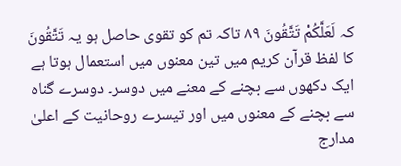کہ لَعَلَّكُمْ تَتَّقُونَ ٨٩ تاکہ تم کو تقوی حاصل ہو یہ تَتَّقُونَ کا لفظ قرآن کریم میں تین معنوں میں استعمال ہوتا ہے ایک دکھوں سے بچنے کے معنے میں دوسر۔ دوسرے گناہ سے بچنے کے معنوں میں اور تیسرے روحانیت کے اعلیٰ مدارج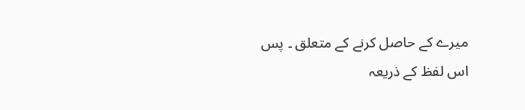میرے کے حاصل کرنے کے متعلق ۔ پس اس لفظ کے ذریعہ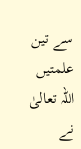سے تین علمتیں اللہ تعالیٰ نے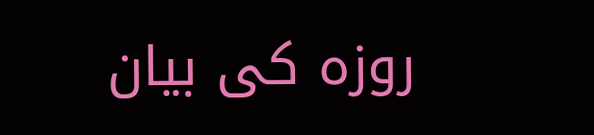روزہ کی بیان